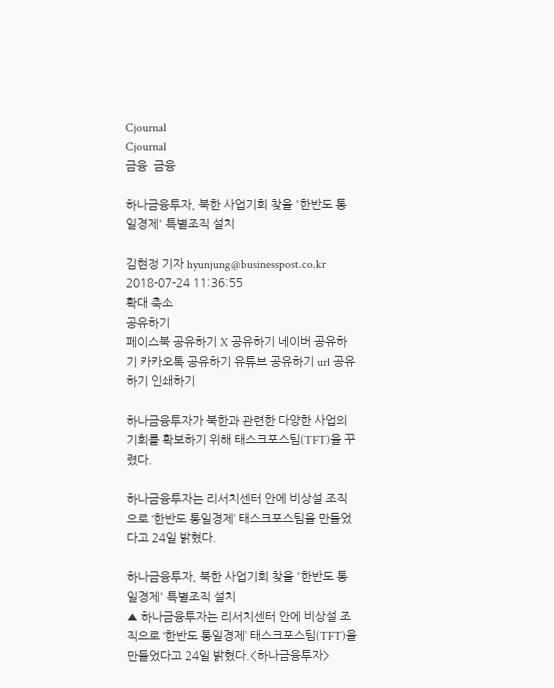Cjournal
Cjournal
금융  금융

하나금융투자, 북한 사업기회 찾을 '한반도 통일경제' 특별조직 설치

김현정 기자 hyunjung@businesspost.co.kr 2018-07-24 11:36:55
확대 축소
공유하기
페이스북 공유하기 X 공유하기 네이버 공유하기 카카오톡 공유하기 유튜브 공유하기 url 공유하기 인쇄하기

하나금융투자가 북한과 관련한 다양한 사업의 기회를 확보하기 위해 태스크포스팀(TFT)을 꾸렸다.

하나금융투자는 리서치센터 안에 비상설 조직으로 ‘한반도 통일경제’ 태스크포스팀을 만들었다고 24일 밝혔다.

하나금융투자, 북한 사업기회 찾을 '한반도 통일경제' 특별조직 설치
▲ 하나금융투자는 리서치센터 안에 비상설 조직으로 ‘한반도 통일경제’ 태스크포스팀(TFT)을 만들었다고 24일 밝혔다.<하나금융투자>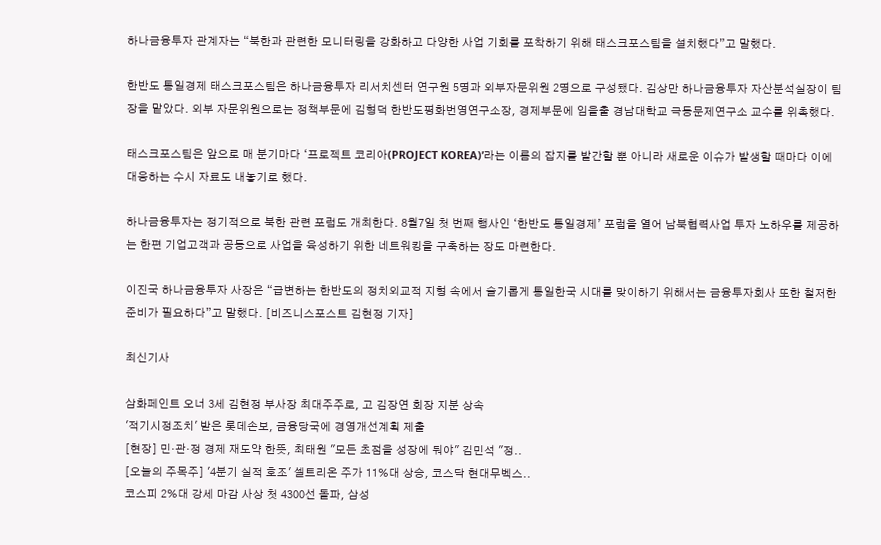하나금융투자 관계자는 “북한과 관련한 모니터링을 강화하고 다양한 사업 기회를 포착하기 위해 태스크포스팀을 설치했다”고 말했다.

한반도 통일경제 태스크포스팀은 하나금융투자 리서치센터 연구원 5명과 외부자문위원 2명으로 구성됐다. 김상만 하나금융투자 자산분석실장이 팀장을 맡았다. 외부 자문위원으로는 정책부문에 김형덕 한반도평화번영연구소장, 경제부문에 임을출 경남대학교 극동문제연구소 교수를 위촉했다.

태스크포스팀은 앞으로 매 분기마다 ‘프로젝트 코리아(PROJECT KOREA)’라는 이름의 잡지를 발간할 뿐 아니라 새로운 이슈가 발생할 때마다 이에 대응하는 수시 자료도 내놓기로 했다.

하나금융투자는 정기적으로 북한 관련 포럼도 개최한다. 8월7일 첫 번째 행사인 ‘한반도 통일경제’ 포럼을 열어 남북협력사업 투자 노하우를 제공하는 한편 기업고객과 공동으로 사업을 육성하기 위한 네트워킹을 구축하는 장도 마련한다.

이진국 하나금융투자 사장은 “급변하는 한반도의 정치외교적 지형 속에서 슬기롭게 통일한국 시대를 맞이하기 위해서는 금융투자회사 또한 철저한 준비가 필요하다”고 말했다. [비즈니스포스트 김현정 기자]

최신기사

삼화페인트 오너 3세 김현정 부사장 최대주주로, 고 김장연 회장 지분 상속
'적기시정조치' 받은 롯데손보, 금융당국에 경영개선계획 제출
[현장] 민·관·정 경제 재도약 한뜻, 최태원 "모든 초점을 성장에 둬야" 김민석 "정..
[오늘의 주목주] '4분기 실적 호조' 셀트리온 주가 11%대 상승, 코스닥 현대무벡스..
코스피 2%대 강세 마감 사상 첫 4300선 돌파, 삼성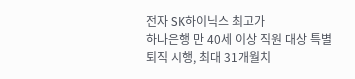전자 SK하이닉스 최고가
하나은행 만 40세 이상 직원 대상 특별퇴직 시행, 최대 31개월치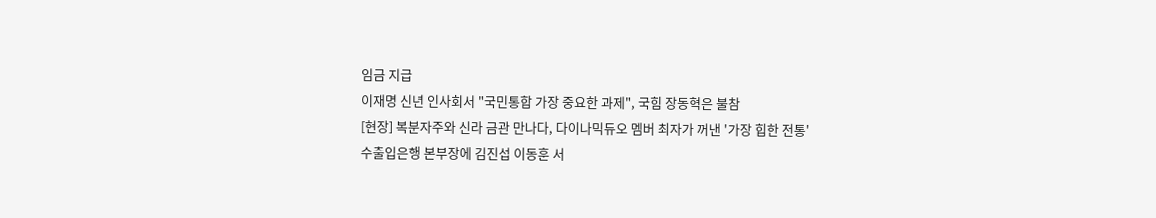임금 지급
이재명 신년 인사회서 "국민통합 가장 중요한 과제", 국힘 장동혁은 불참
[현장] 복분자주와 신라 금관 만나다, 다이나믹듀오 멤버 최자가 꺼낸 '가장 힙한 전통'
수출입은행 본부장에 김진섭 이동훈 서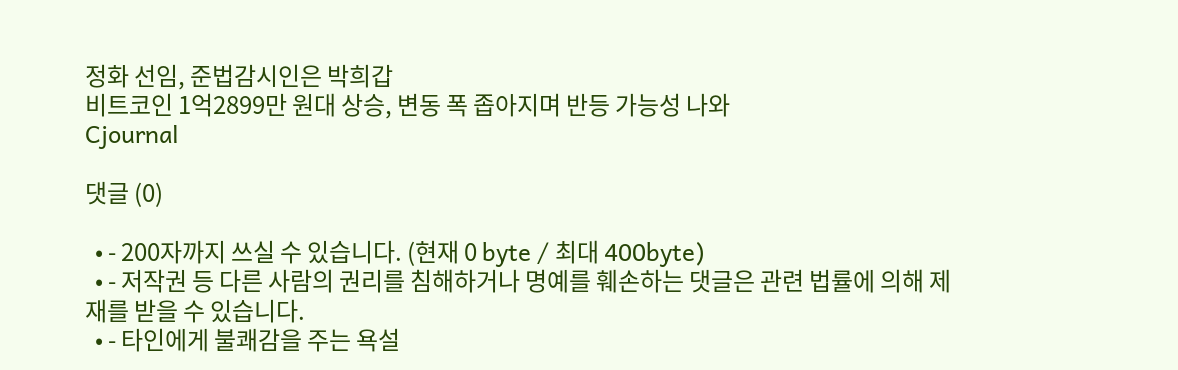정화 선임, 준법감시인은 박희갑
비트코인 1억2899만 원대 상승, 변동 폭 좁아지며 반등 가능성 나와
Cjournal

댓글 (0)

  • - 200자까지 쓰실 수 있습니다. (현재 0 byte / 최대 400byte)
  • - 저작권 등 다른 사람의 권리를 침해하거나 명예를 훼손하는 댓글은 관련 법률에 의해 제재를 받을 수 있습니다.
  • - 타인에게 불쾌감을 주는 욕설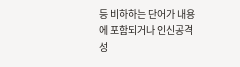등 비하하는 단어가 내용에 포함되거나 인신공격성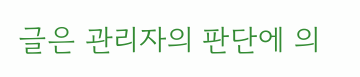글은 관리자의 판단에 의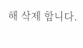해 삭제 합니다.